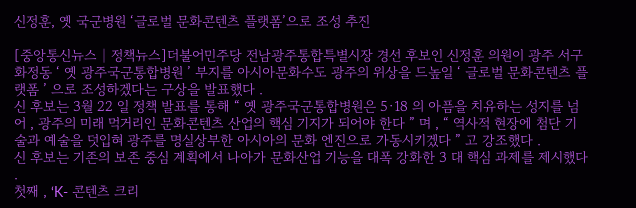신정훈, 옛 국군병원 ‘글로벌 문화콘텐츠 플랫폼’으로 조성 추진

[중앙통신뉴스│정책뉴스]더불어민주당 전남광주통합특별시장 경선 후보인 신정훈 의원이 광주 서구 화정동 ‘ 옛 광주국군통합병원 ’ 부지를 아시아문화수도 광주의 위상을 드높일 ‘ 글로벌 문화콘텐츠 플랫폼 ’ 으로 조성하겠다는 구상을 발표했다 .
신 후보는 3월 22 일 정책 발표를 통해 “ 옛 광주국군통합병원은 5·18 의 아픔을 치유하는 성지를 넘어 , 광주의 미래 먹거리인 문화콘텐츠 산업의 핵심 기지가 되어야 한다 ” 며 , “ 역사적 현장에 첨단 기술과 예술을 덧입혀 광주를 명실상부한 아시아의 문화 엔진으로 가동시키겠다 ” 고 강조했다 .
신 후보는 기존의 보존 중심 계획에서 나아가 문화산업 기능을 대폭 강화한 3 대 핵심 과제를 제시했다 .
첫째 , ‘K- 콘텐츠 크리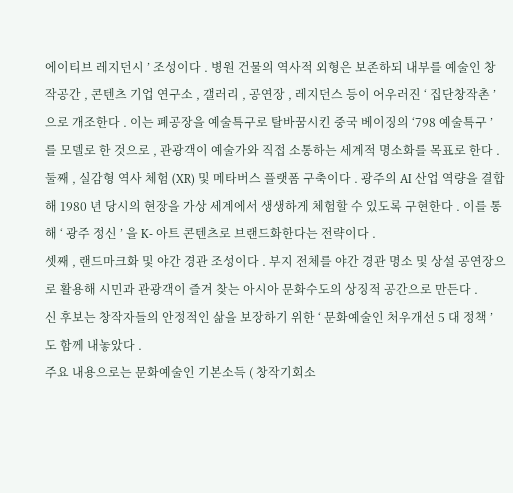에이티브 레지던시 ’ 조성이다 . 병원 건물의 역사적 외형은 보존하되 내부를 예술인 창작공간 , 콘텐츠 기업 연구소 , 갤러리 , 공연장 , 레지던스 등이 어우러진 ‘ 집단창작촌 ’ 으로 개조한다 . 이는 폐공장을 예술특구로 탈바꿈시킨 중국 베이징의 ‘798 예술특구 ’ 를 모델로 한 것으로 , 관광객이 예술가와 직접 소통하는 세계적 명소화를 목표로 한다 .
둘째 , 실감형 역사 체험 (XR) 및 메타버스 플랫폼 구축이다 . 광주의 AI 산업 역량을 결합해 1980 년 당시의 현장을 가상 세계에서 생생하게 체험할 수 있도록 구현한다 . 이를 통해 ‘ 광주 정신 ’ 을 K- 아트 콘텐츠로 브랜드화한다는 전략이다 .
셋째 , 랜드마크화 및 야간 경관 조성이다 . 부지 전체를 야간 경관 명소 및 상설 공연장으로 활용해 시민과 관광객이 즐겨 찾는 아시아 문화수도의 상징적 공간으로 만든다 .
신 후보는 창작자들의 안정적인 삶을 보장하기 위한 ‘ 문화예술인 처우개선 5 대 정책 ’ 도 함께 내놓았다 .
주요 내용으로는 문화예술인 기본소득 ( 창작기회소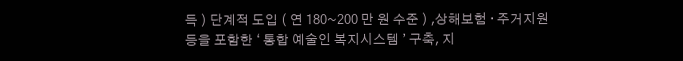득 ) 단계적 도입 ( 연 180~200 만 원 수준 ) ,상해보험 · 주거지원 등을 포함한 ‘ 통합 예술인 복지시스템 ’ 구축, 지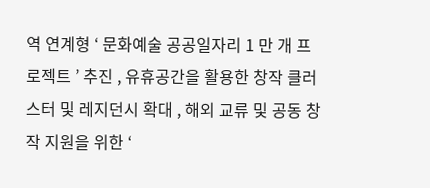역 연계형 ‘ 문화예술 공공일자리 1 만 개 프로젝트 ’ 추진 , 유휴공간을 활용한 창작 클러스터 및 레지던시 확대 , 해외 교류 및 공동 창작 지원을 위한 ‘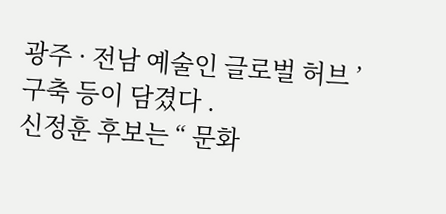광주 · 전남 예술인 글로벌 허브 ’ 구축 등이 담겼다 .
신정훈 후보는 “ 문화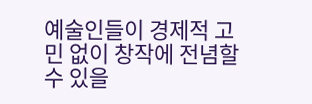예술인들이 경제적 고민 없이 창작에 전념할 수 있을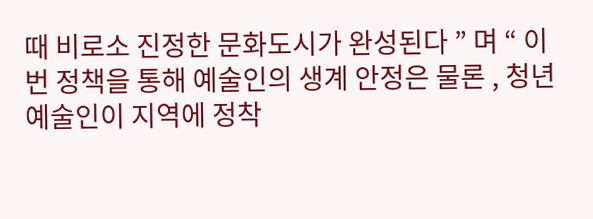때 비로소 진정한 문화도시가 완성된다 ” 며 “ 이번 정책을 통해 예술인의 생계 안정은 물론 , 청년 예술인이 지역에 정착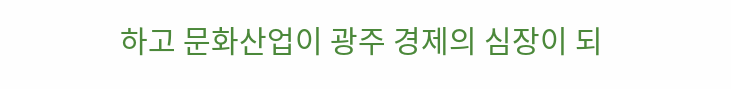하고 문화산업이 광주 경제의 심장이 되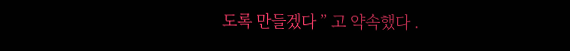도록 만들겠다 ” 고 약속했다 .